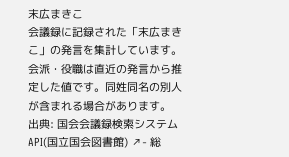末広まきこ
会議録に記録された「末広まきこ」の発言を集計しています。会派・役職は直近の発言から推定した値です。同姓同名の別人が含まれる場合があります。
出典: 国会会議録検索システム API(国立国会図書館) ↗- 総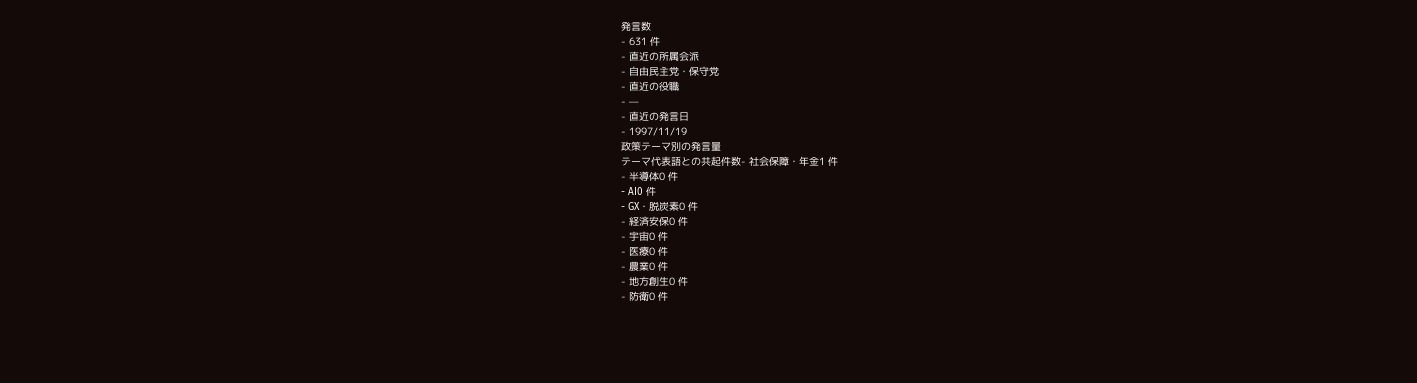発言数
- 631 件
- 直近の所属会派
- 自由民主党・保守党
- 直近の役職
- —
- 直近の発言日
- 1997/11/19
政策テーマ別の発言量
テーマ代表語との共起件数- 社会保障・年金1 件
- 半導体0 件
- AI0 件
- GX・脱炭素0 件
- 経済安保0 件
- 宇宙0 件
- 医療0 件
- 農業0 件
- 地方創生0 件
- 防衛0 件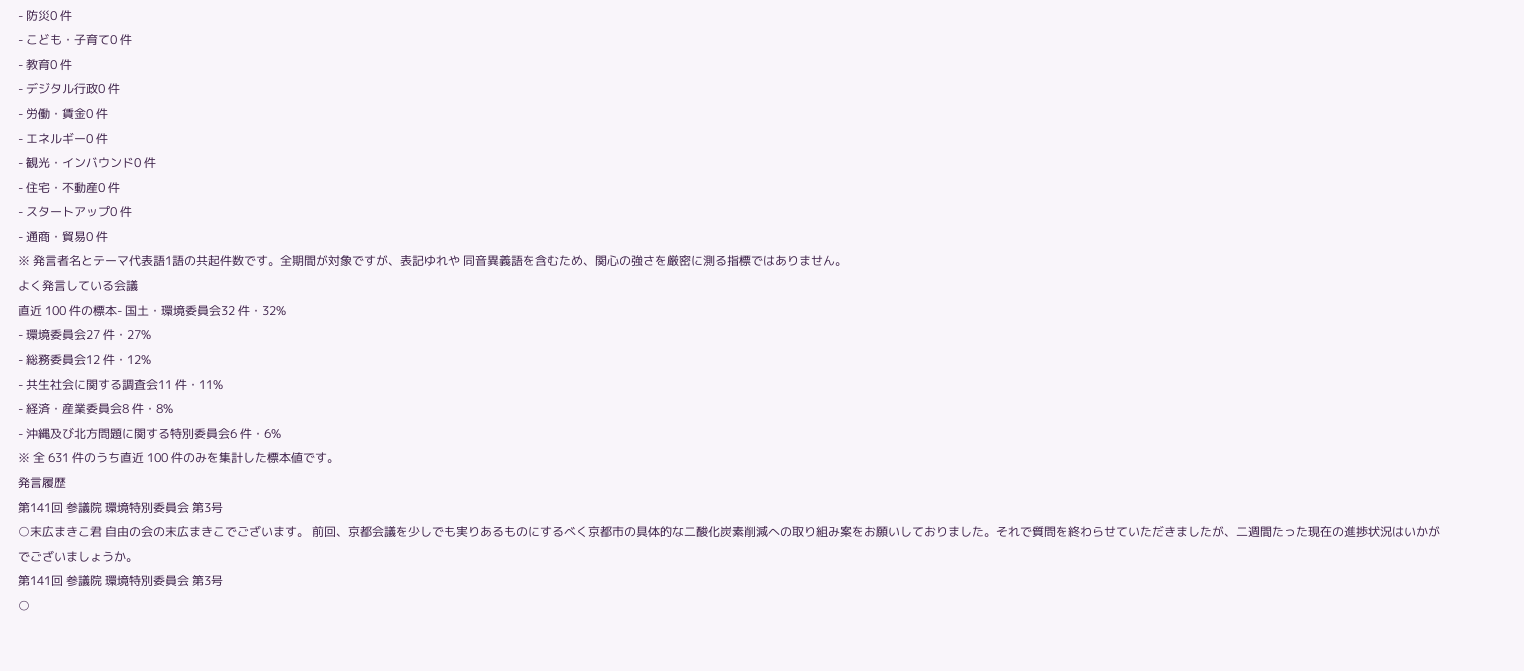- 防災0 件
- こども・子育て0 件
- 教育0 件
- デジタル行政0 件
- 労働・賃金0 件
- エネルギー0 件
- 観光・インバウンド0 件
- 住宅・不動産0 件
- スタートアップ0 件
- 通商・貿易0 件
※ 発言者名とテーマ代表語1語の共起件数です。全期間が対象ですが、表記ゆれや 同音異義語を含むため、関心の強さを厳密に測る指標ではありません。
よく発言している会議
直近 100 件の標本- 国土・環境委員会32 件・32%
- 環境委員会27 件・27%
- 総務委員会12 件・12%
- 共生社会に関する調査会11 件・11%
- 経済・産業委員会8 件・8%
- 沖縄及び北方問題に関する特別委員会6 件・6%
※ 全 631 件のうち直近 100 件のみを集計した標本値です。
発言履歴
第141回 参議院 環境特別委員会 第3号
○末広まきこ君 自由の会の末広まきこでございます。 前回、京都会議を少しでも実りあるものにするべく京都市の具体的な二酸化炭素削減への取り組み案をお願いしておりました。それで質問を終わらせていただきましたが、二週間たった現在の進捗状況はいかがでございましょうか。
第141回 参議院 環境特別委員会 第3号
○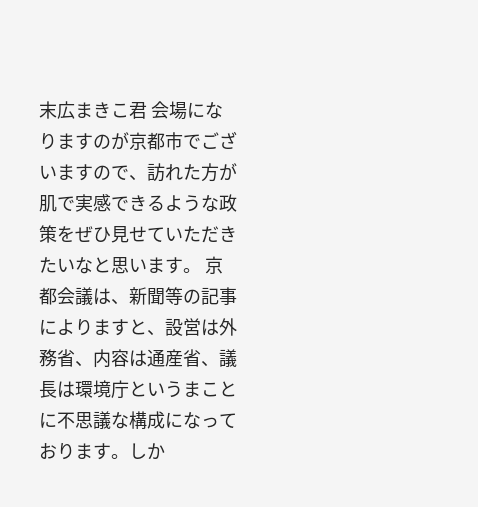末広まきこ君 会場になりますのが京都市でございますので、訪れた方が肌で実感できるような政策をぜひ見せていただきたいなと思います。 京都会議は、新聞等の記事によりますと、設営は外務省、内容は通産省、議長は環境庁というまことに不思議な構成になっております。しか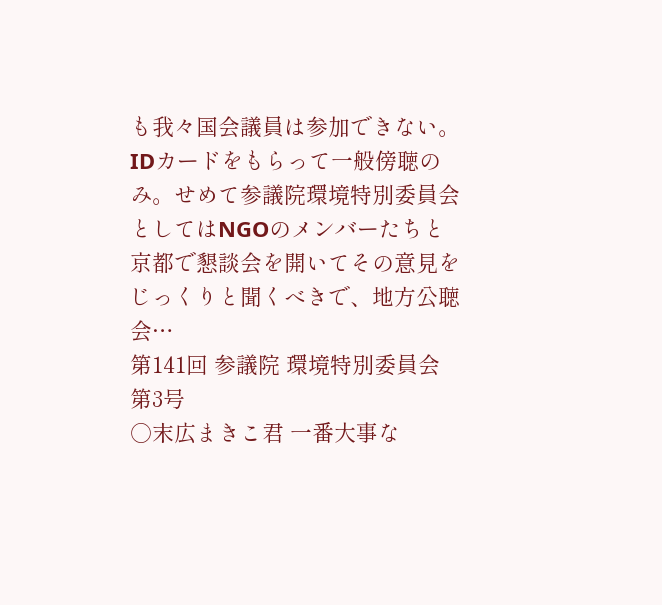も我々国会議員は参加できない。IDカードをもらって一般傍聴のみ。せめて参議院環境特別委員会としてはNGOのメンバーたちと京都で懇談会を開いてその意見をじっくりと聞くべきで、地方公聴会…
第141回 参議院 環境特別委員会 第3号
○末広まきこ君 一番大事な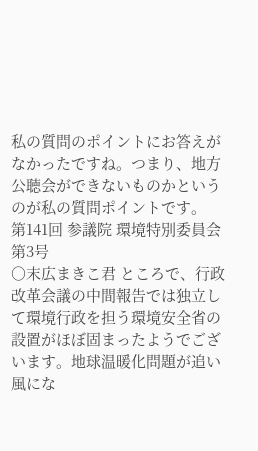私の質問のポイントにお答えがなかったですね。つまり、地方公聴会ができないものかというのが私の質問ポイントです。
第141回 参議院 環境特別委員会 第3号
○末広まきこ君 ところで、行政改革会議の中間報告では独立して環境行政を担う環境安全省の設置がほぼ固まったようでございます。地球温暖化問題が追い風にな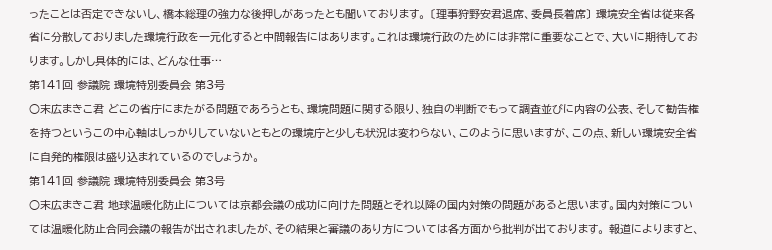ったことは否定できないし、橋本総理の強力な後押しがあったとも聞いております。 〔理事狩野安君退席、委員長着席〕 環境安全省は従来各省に分散しておりました環境行政を一元化すると中間報告にはあります。これは環境行政のためには非常に重要なことで、大いに期待しております。しかし具体的には、どんな仕事…
第141回 参議院 環境特別委員会 第3号
○末広まきこ君 どこの省庁にまたがる問題であろうとも、環境問題に関する限り、独自の判断でもって調査並びに内容の公表、そして勧告権を持つというこの中心軸はしっかりしていないともとの環境庁と少しも状況は変わらない、このように思いますが、この点、新しい環境安全省に自発的権限は盛り込まれているのでしょうか。
第141回 参議院 環境特別委員会 第3号
○末広まきこ君 地球温暖化防止については京都会議の成功に向けた問題とそれ以降の国内対策の問題があると思います。国内対策については温暖化防止合同会議の報告が出されましたが、その結果と審議のあり方については各方面から批判が出ております。 報道によりますと、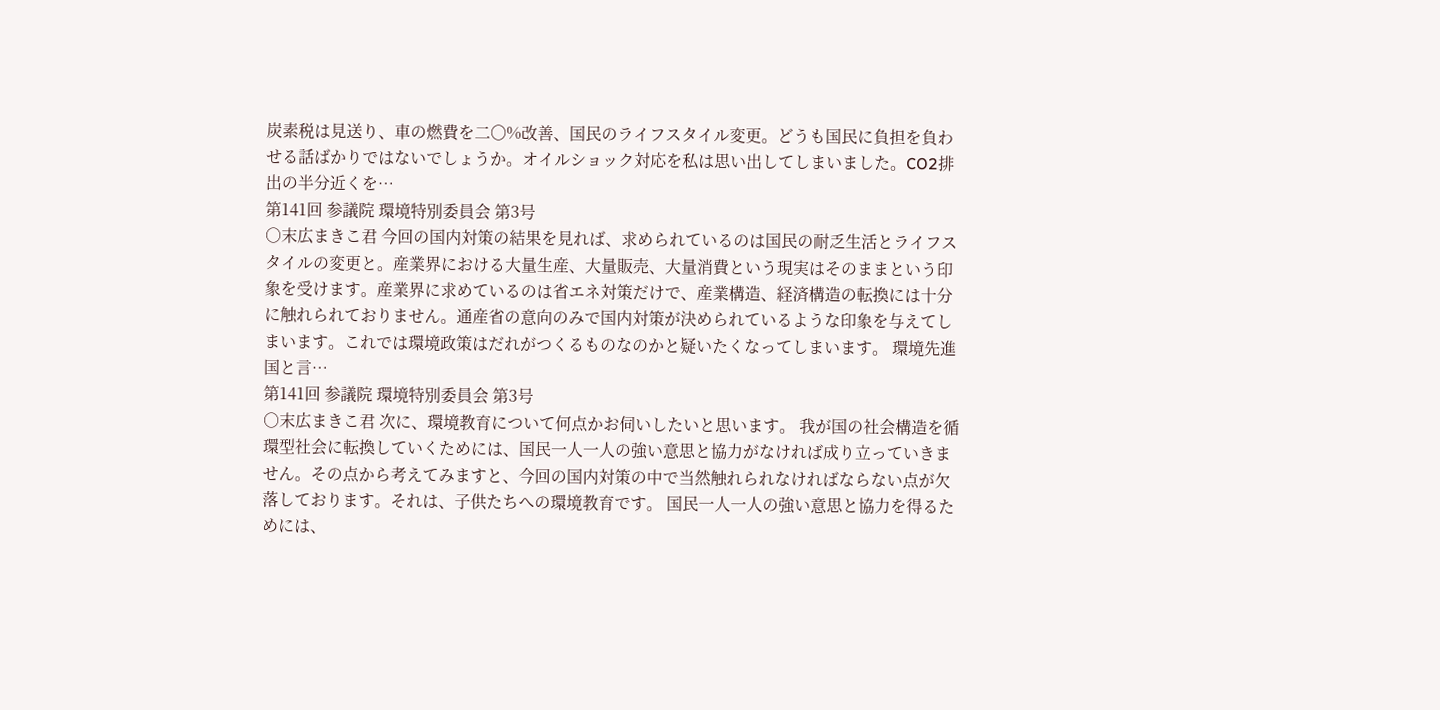炭素税は見送り、車の燃費を二〇%改善、国民のライフスタイル変更。どうも国民に負担を負わせる話ばかりではないでしょうか。オイルショック対応を私は思い出してしまいました。CO2排出の半分近くを…
第141回 参議院 環境特別委員会 第3号
○末広まきこ君 今回の国内対策の結果を見れば、求められているのは国民の耐乏生活とライフスタイルの変更と。産業界における大量生産、大量販売、大量消費という現実はそのままという印象を受けます。産業界に求めているのは省エネ対策だけで、産業構造、経済構造の転換には十分に触れられておりません。通産省の意向のみで国内対策が決められているような印象を与えてしまいます。これでは環境政策はだれがつくるものなのかと疑いたくなってしまいます。 環境先進国と言…
第141回 参議院 環境特別委員会 第3号
○末広まきこ君 次に、環境教育について何点かお伺いしたいと思います。 我が国の社会構造を循環型社会に転換していくためには、国民一人一人の強い意思と協力がなければ成り立っていきません。その点から考えてみますと、今回の国内対策の中で当然触れられなければならない点が欠落しております。それは、子供たちへの環境教育です。 国民一人一人の強い意思と協力を得るためには、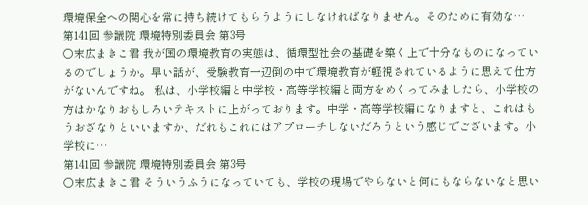環境保全への関心を常に持ち続けてもらうようにしなければなりません。そのために有効な…
第141回 参議院 環境特別委員会 第3号
○末広まきこ君 我が国の環境教育の実態は、循環型社会の基礎を築く上で十分なものになっているのでしょうか。早い話が、受験教育一辺倒の中で環境教育が軽視されているように思えて仕方がないんですね。 私は、小学校編と中学校・高等学校編と両方をめくってみましたら、小学校の方はかなりおもしろいテキストに上がっております。中学・高等学校編になりますと、これはもうおざなりといいますか、だれもこれにはアプローチしないだろうという感じでございます。小学校に…
第141回 参議院 環境特別委員会 第3号
○末広まきこ君 そういうふうになっていても、学校の現場でやらないと何にもならないなと思い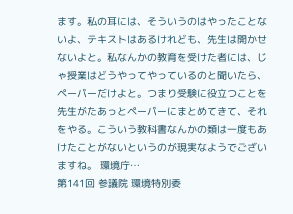ます。私の耳には、そういうのはやったことないよ、テキストはあるけれども、先生は開かせないよと。私なんかの教育を受けた者には、じゃ授業はどうやってやっているのと聞いたら、ペーパーだけよと。つまり受験に役立つことを先生がたあっとペーパーにまとめてきて、それをやる。こういう教科書なんかの類は一度もあけたことがないというのが現実なようでございますね。 環境庁…
第141回 参議院 環境特別委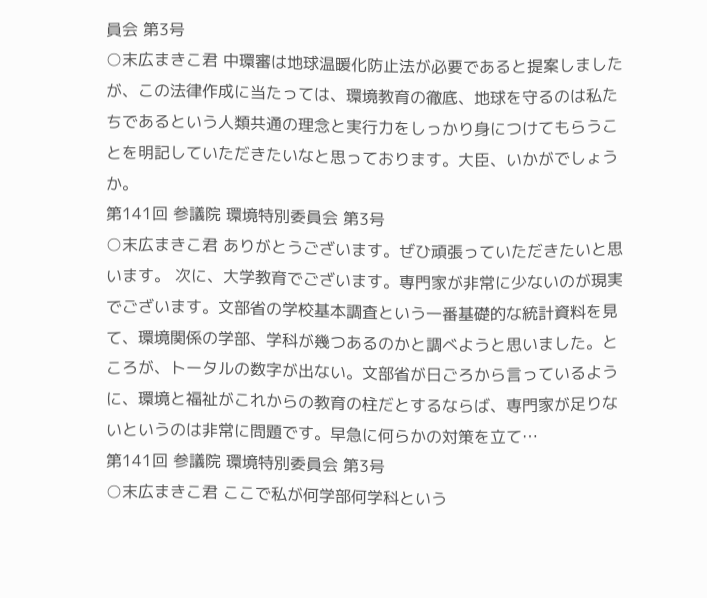員会 第3号
○末広まきこ君 中環審は地球温暖化防止法が必要であると提案しましたが、この法律作成に当たっては、環境教育の徹底、地球を守るのは私たちであるという人類共通の理念と実行力をしっかり身につけてもらうことを明記していただきたいなと思っております。大臣、いかがでしょうか。
第141回 参議院 環境特別委員会 第3号
○末広まきこ君 ありがとうございます。ぜひ頑張っていただきたいと思います。 次に、大学教育でございます。専門家が非常に少ないのが現実でございます。文部省の学校基本調査という一番基礎的な統計資料を見て、環境関係の学部、学科が幾つあるのかと調べようと思いました。ところが、トータルの数字が出ない。文部省が日ごろから言っているように、環境と福祉がこれからの教育の柱だとするならば、専門家が足りないというのは非常に問題です。早急に何らかの対策を立て…
第141回 参議院 環境特別委員会 第3号
○末広まきこ君 ここで私が何学部何学科という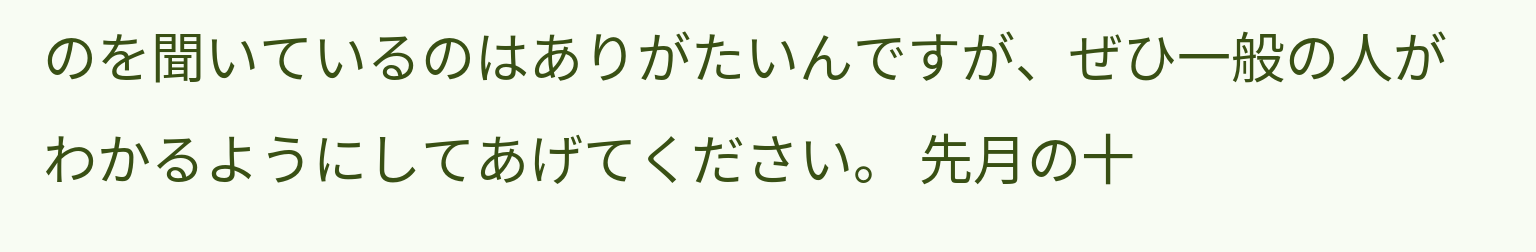のを聞いているのはありがたいんですが、ぜひ一般の人がわかるようにしてあげてください。 先月の十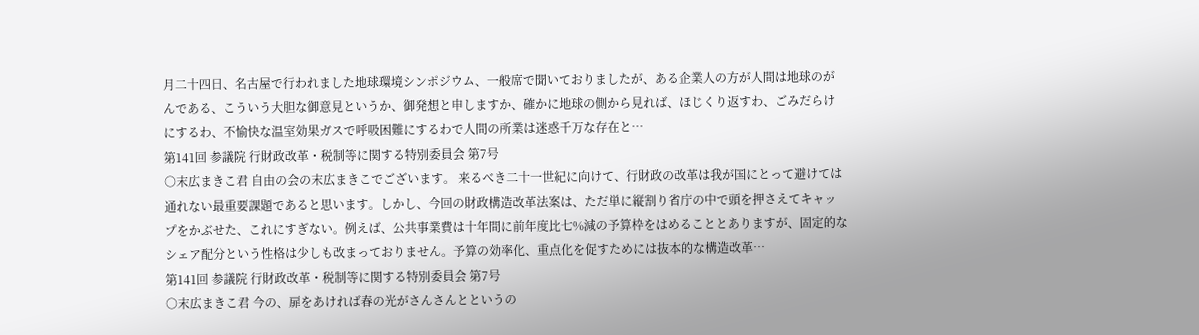月二十四日、名古屋で行われました地球環境シンポジウム、一般席で聞いておりましたが、ある企業人の方が人間は地球のがんである、こういう大胆な御意見というか、御発想と申しますか、確かに地球の側から見れば、ほじくり返すわ、ごみだらけにするわ、不愉快な温室効果ガスで呼吸困難にするわで人間の所業は迷惑千万な存在と…
第141回 参議院 行財政改革・税制等に関する特別委員会 第7号
○末広まきこ君 自由の会の末広まきこでございます。 来るべき二十一世紀に向けて、行財政の改革は我が国にとって避けては通れない最重要課題であると思います。しかし、今回の財政構造改革法案は、ただ単に縦割り省庁の中で頭を押さえてキャップをかぶせた、これにすぎない。例えば、公共事業費は十年間に前年度比七%減の予算枠をはめることとありますが、固定的なシェア配分という性格は少しも改まっておりません。予算の効率化、重点化を促すためには抜本的な構造改革…
第141回 参議院 行財政改革・税制等に関する特別委員会 第7号
○末広まきこ君 今の、扉をあければ春の光がさんさんとというの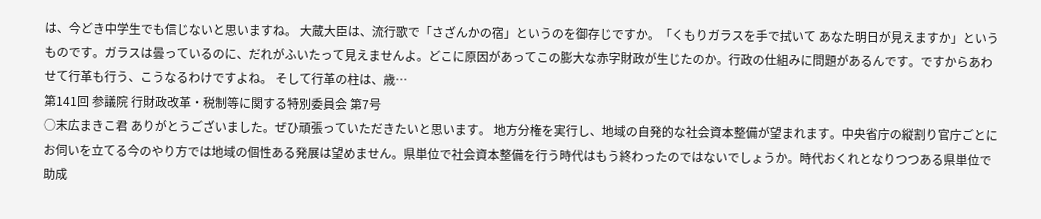は、今どき中学生でも信じないと思いますね。 大蔵大臣は、流行歌で「さざんかの宿」というのを御存じですか。「くもりガラスを手で拭いて あなた明日が見えますか」というものです。ガラスは曇っているのに、だれがふいたって見えませんよ。どこに原因があってこの膨大な赤字財政が生じたのか。行政の仕組みに問題があるんです。ですからあわせて行革も行う、こうなるわけですよね。 そして行革の柱は、歳…
第141回 参議院 行財政改革・税制等に関する特別委員会 第7号
○末広まきこ君 ありがとうございました。ぜひ頑張っていただきたいと思います。 地方分権を実行し、地域の自発的な社会資本整備が望まれます。中央省庁の縦割り官庁ごとにお伺いを立てる今のやり方では地域の個性ある発展は望めません。県単位で社会資本整備を行う時代はもう終わったのではないでしょうか。時代おくれとなりつつある県単位で助成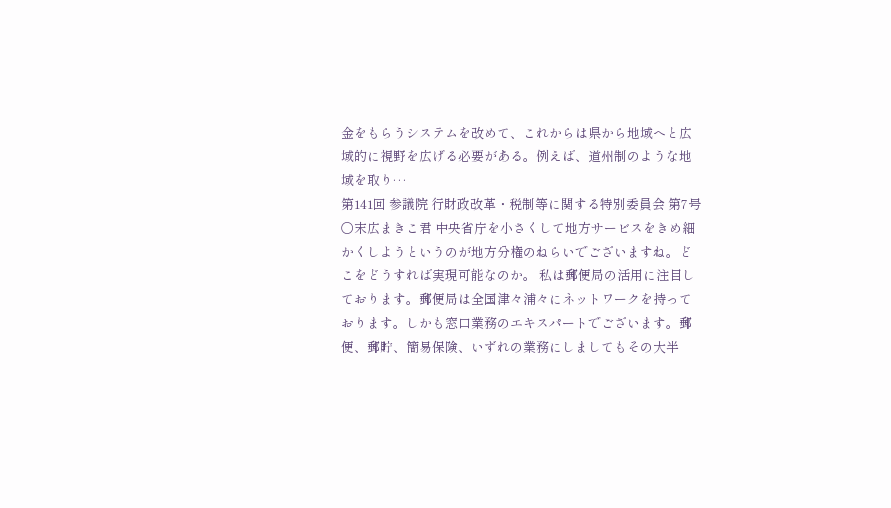金をもらうシステムを改めて、これからは県から地域へと広域的に視野を広げる必要がある。例えば、道州制のような地域を取り…
第141回 参議院 行財政改革・税制等に関する特別委員会 第7号
○末広まきこ君 中央省庁を小さくして地方サービスをきめ細かくしようというのが地方分権のねらいでございますね。どこをどうすれば実現可能なのか。 私は郵便局の活用に注目しております。郵便局は全国津々浦々にネットワークを持っております。しかも窓口業務のエキスパートでございます。郵便、郵貯、簡易保険、いずれの業務にしましてもその大半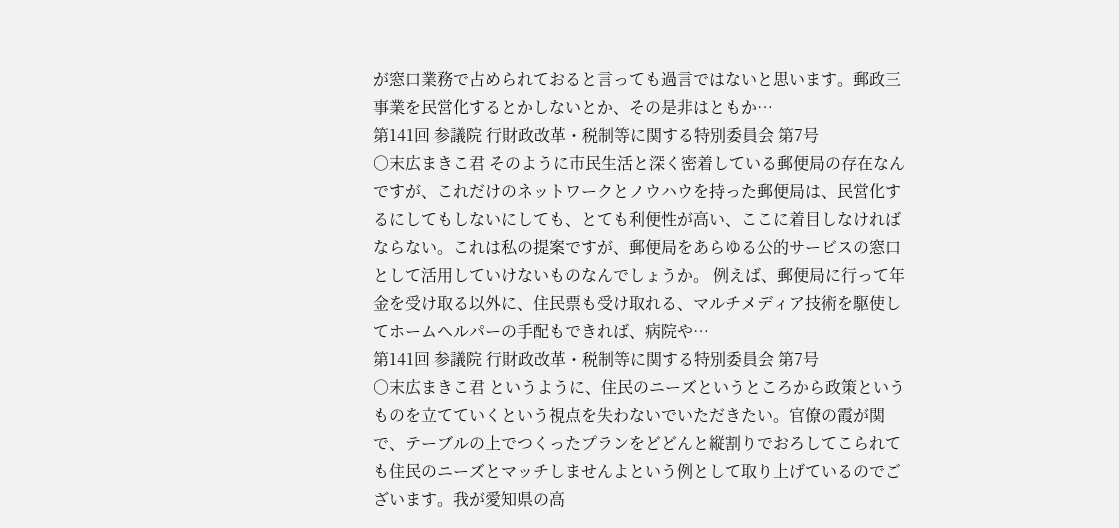が窓口業務で占められておると言っても過言ではないと思います。郵政三事業を民営化するとかしないとか、その是非はともか…
第141回 参議院 行財政改革・税制等に関する特別委員会 第7号
○末広まきこ君 そのように市民生活と深く密着している郵便局の存在なんですが、これだけのネットワークとノウハウを持った郵便局は、民営化するにしてもしないにしても、とても利便性が高い、ここに着目しなければならない。これは私の提案ですが、郵便局をあらゆる公的サービスの窓口として活用していけないものなんでしょうか。 例えば、郵便局に行って年金を受け取る以外に、住民票も受け取れる、マルチメディア技術を駆使してホームヘルパーの手配もできれば、病院や…
第141回 参議院 行財政改革・税制等に関する特別委員会 第7号
○末広まきこ君 というように、住民のニーズというところから政策というものを立てていくという視点を失わないでいただきたい。官僚の霞が関で、テーブルの上でつくったプランをどどんと縦割りでおろしてこられても住民のニーズとマッチしませんよという例として取り上げているのでございます。我が愛知県の高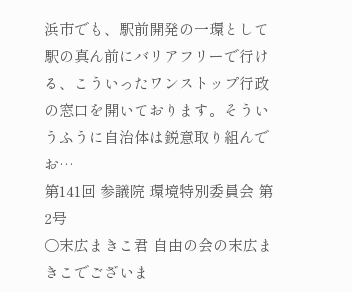浜市でも、駅前開発の一環として駅の真ん前にバリアフリーで行ける、こういったワンストップ行政の窓口を開いております。そういうふうに自治体は鋭意取り組んでお…
第141回 参議院 環境特別委員会 第2号
○末広まきこ君 自由の会の末広まきこでございま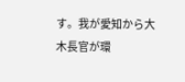す。我が愛知から大木長官が環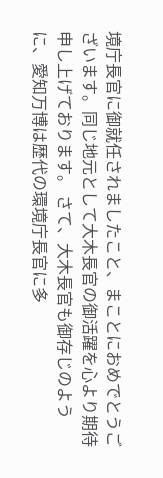境庁長官に御就任されましたこと、まことにおめでとうございます。同じ地元として大木長官の御活躍を心より期待申し上げております。 さて、大木長官も御存じのように、愛知万博は歴代の環境庁長官に多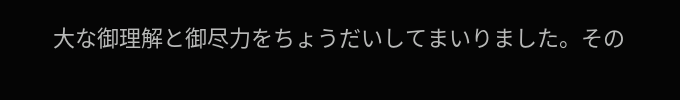大な御理解と御尽力をちょうだいしてまいりました。その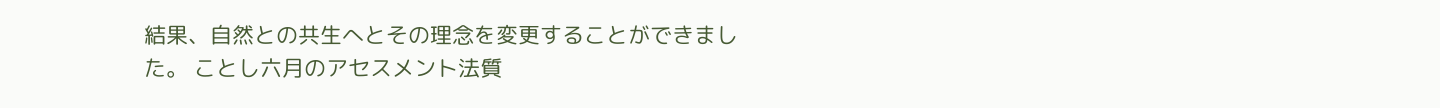結果、自然との共生へとその理念を変更することができました。 ことし六月のアセスメント法質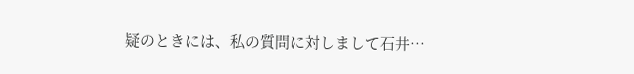疑のときには、私の質問に対しまして石井…